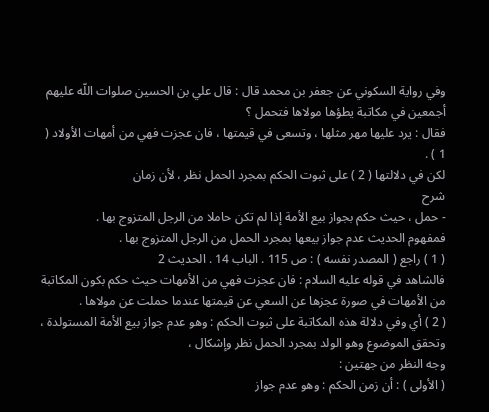وفي رواية السكوني عن جعفر بن محمد قال : قال علي بن الحسين صلوات اللّه عليهم أجمعين في مكاتبة يطؤها مولاها فتحمل ؟
فقال : يرد عليها مهر مثلها ، وتسعى في قيمتها ، فان عجزت فهي من أمهات الأولاد ( 1 ) .
لكن في دلالتها ( 2 ) على ثبوت الحكم بمجرد الحمل نظر ، لأن زمان
شرح
- حمل ، حيث حكم بجواز بيع الأمة إذا لم تكن حاملا من الرجل المتزوج بها .
فمفهوم الحديث عدم جواز بيعها بمجرد الحمل من الرجل المتزوج بها .
( 1 ) راجع ( المصدر نفسه ) : ص 115 . الباب 14 . الحديث 2
فالشاهد في قوله عليه السلام : فان عجزت فهي من الأمهات حيث حكم بكون المكاتبة من الأمهات في صورة عجزها عن السعي عن قيمتها عندما حملت عن مولاها .
( 2 ) أي وفي دلالة هذه المكاتبة على ثبوت الحكم : وهو عدم جواز بيع الأمة المستولدة ، وتحقق الموضوع وهو الولد بمجرد الحمل نظر وإشكال ،
وجه النظر من جهتين :
( الأولى ) : أن زمن الحكم : وهو عدم جواز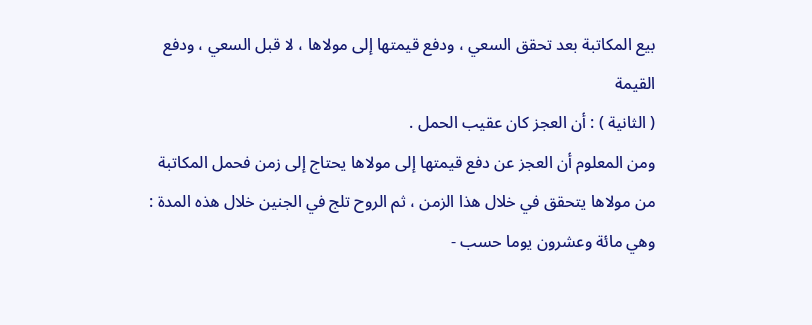بيع المكاتبة بعد تحقق السعي ، ودفع قيمتها إلى مولاها ، لا قبل السعي ، ودفع القيمة
( الثانية ) : أن العجز كان عقيب الحمل .
ومن المعلوم أن العجز عن دفع قيمتها إلى مولاها يحتاج إلى زمن فحمل المكاتبة من مولاها يتحقق في خلال هذا الزمن ، ثم الروح تلج في الجنين خلال هذه المدة : وهي مائة وعشرون يوما حسب -